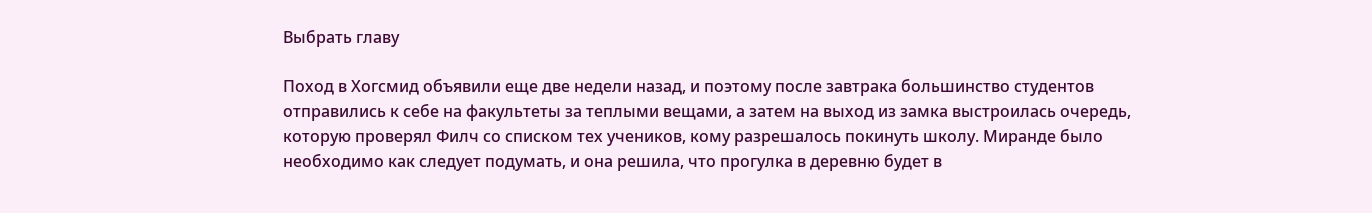Выбрать главу

Поход в Хогсмид объявили еще две недели назад, и поэтому после завтрака большинство студентов отправились к себе на факультеты за теплыми вещами, а затем на выход из замка выстроилась очередь, которую проверял Филч со списком тех учеников, кому разрешалось покинуть школу. Миранде было необходимо как следует подумать, и она решила, что прогулка в деревню будет в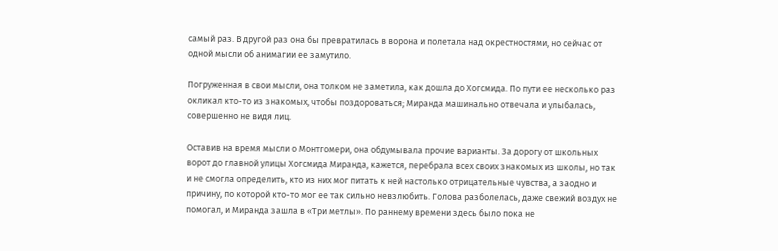самый раз. В другой раз она бы превратилась в ворона и полетала над окрестностями, но сейчас от одной мысли об анимагии ее замутило.

Погруженная в свои мысли, она толком не заметила, как дошла до Хогсмида. По пути ее несколько раз окликал кто-то из знакомых, чтобы поздороваться; Миранда машинально отвечала и улыбалась, совершенно не видя лиц.

Оставив на время мысли о Монтгомери, она обдумывала прочие варианты. За дорогу от школьных ворот до главной улицы Хогсмида Миранда, кажется, перебрала всех своих знакомых из школы, но так и не смогла определить, кто из них мог питать к ней настолько отрицательные чувства, а заодно и причину, по которой кто-то мог ее так сильно невзлюбить. Голова разболелась, даже свежий воздух не помогал, и Миранда зашла в «Три метлы». По раннему времени здесь было пока не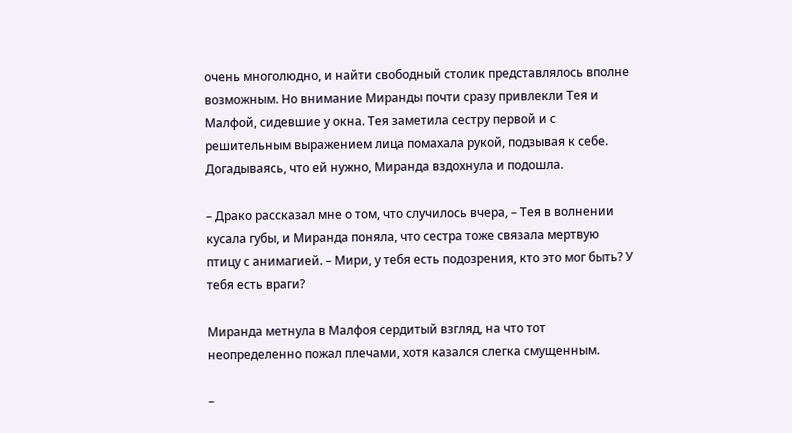очень многолюдно, и найти свободный столик представлялось вполне возможным. Но внимание Миранды почти сразу привлекли Тея и Малфой, сидевшие у окна. Тея заметила сестру первой и с решительным выражением лица помахала рукой, подзывая к себе. Догадываясь, что ей нужно, Миранда вздохнула и подошла.

– Драко рассказал мне о том, что случилось вчера, – Тея в волнении кусала губы, и Миранда поняла, что сестра тоже связала мертвую птицу с анимагией. – Мири, у тебя есть подозрения, кто это мог быть? У тебя есть враги?

Миранда метнула в Малфоя сердитый взгляд, на что тот неопределенно пожал плечами, хотя казался слегка смущенным.

–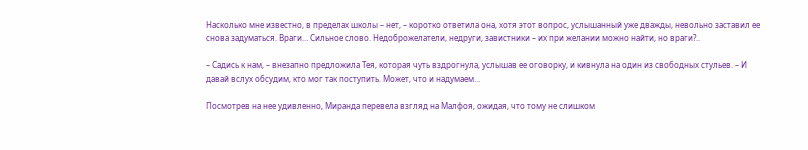Насколько мне известно, в пределах школы – нет, – коротко ответила она, хотя этот вопрос, услышанный уже дважды, невольно заставил ее снова задуматься. Враги… Сильное слово. Недоброжелатели, недруги, завистники – их при желании можно найти, но враги?..

– Садись к нам, – внезапно предложила Тея, которая чуть вздрогнула, услышав ее оговорку, и кивнула на один из свободных стульев. – И давай вслух обсудим, кто мог так поступить. Может, что и надумаем…

Посмотрев на нее удивленно, Миранда перевела взгляд на Малфоя, ожидая, что тому не слишком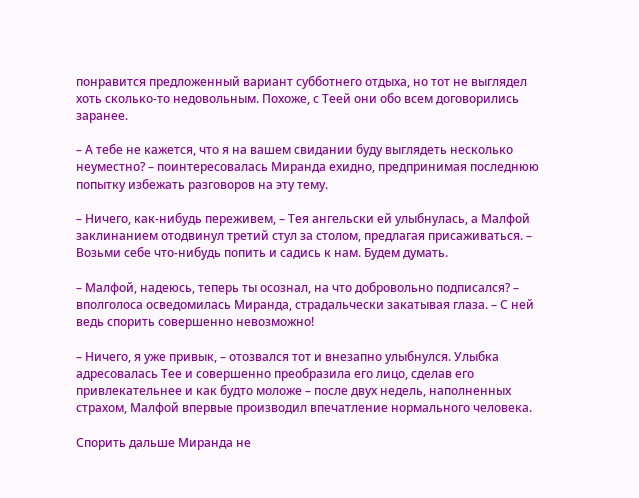понравится предложенный вариант субботнего отдыха, но тот не выглядел хоть сколько-то недовольным. Похоже, с Теей они обо всем договорились заранее.

– А тебе не кажется, что я на вашем свидании буду выглядеть несколько неуместно? – поинтересовалась Миранда ехидно, предпринимая последнюю попытку избежать разговоров на эту тему.

– Ничего, как-нибудь переживем, – Тея ангельски ей улыбнулась, а Малфой заклинанием отодвинул третий стул за столом, предлагая присаживаться. – Возьми себе что-нибудь попить и садись к нам. Будем думать.

– Малфой, надеюсь, теперь ты осознал, на что добровольно подписался? – вполголоса осведомилась Миранда, страдальчески закатывая глаза. – С ней ведь спорить совершенно невозможно!

– Ничего, я уже привык, – отозвался тот и внезапно улыбнулся. Улыбка адресовалась Тее и совершенно преобразила его лицо, сделав его привлекательнее и как будто моложе – после двух недель, наполненных страхом, Малфой впервые производил впечатление нормального человека.

Спорить дальше Миранда не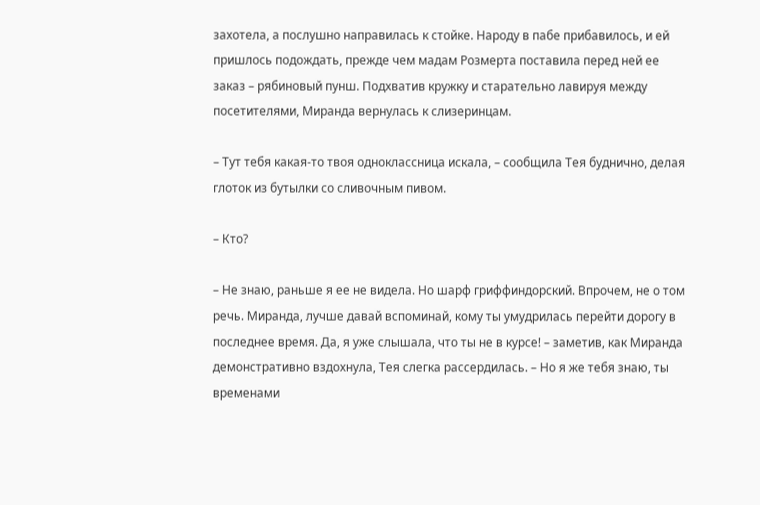захотела, а послушно направилась к стойке. Народу в пабе прибавилось, и ей пришлось подождать, прежде чем мадам Розмерта поставила перед ней ее заказ – рябиновый пунш. Подхватив кружку и старательно лавируя между посетителями, Миранда вернулась к слизеринцам.

– Тут тебя какая-то твоя одноклассница искала, – сообщила Тея буднично, делая глоток из бутылки со сливочным пивом.

– Кто?

– Не знаю, раньше я ее не видела. Но шарф гриффиндорский. Впрочем, не о том речь. Миранда, лучше давай вспоминай, кому ты умудрилась перейти дорогу в последнее время. Да, я уже слышала, что ты не в курсе! – заметив, как Миранда демонстративно вздохнула, Тея слегка рассердилась. – Но я же тебя знаю, ты временами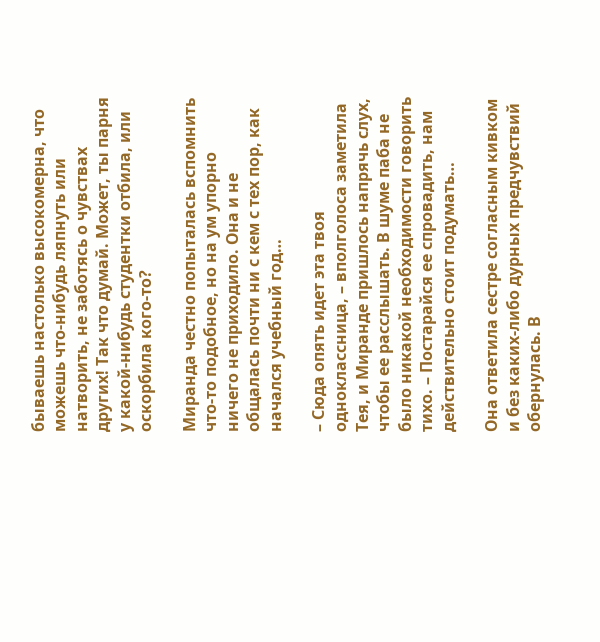бываешь настолько высокомерна, что можешь что-нибудь ляпнуть или натворить, не заботясь о чувствах других! Так что думай. Может, ты парня у какой-нибудь студентки отбила, или оскорбила кого-то?

Миранда честно попыталась вспомнить что-то подобное, но на ум упорно ничего не приходило. Она и не общалась почти ни с кем с тех пор, как начался учебный год…

– Сюда опять идет эта твоя одноклассница, – вполголоса заметила Тея, и Миранде пришлось напрячь слух, чтобы ее расслышать. В шуме паба не было никакой необходимости говорить тихо. – Постарайся ее спровадить, нам действительно стоит подумать…

Она ответила сестре согласным кивком и без каких-либо дурных предчувствий обернулась. В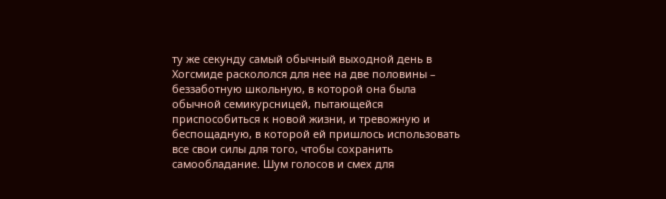ту же секунду самый обычный выходной день в Хогсмиде раскололся для нее на две половины – беззаботную школьную, в которой она была обычной семикурсницей, пытающейся приспособиться к новой жизни, и тревожную и беспощадную, в которой ей пришлось использовать все свои силы для того, чтобы сохранить самообладание. Шум голосов и смех для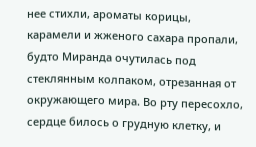нее стихли, ароматы корицы, карамели и жженого сахара пропали, будто Миранда очутилась под стеклянным колпаком, отрезанная от окружающего мира. Во рту пересохло, сердце билось о грудную клетку, и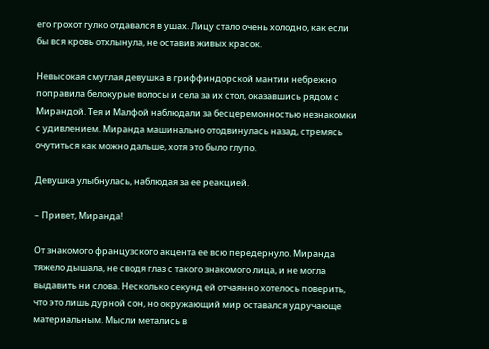его грохот гулко отдавался в ушах. Лицу стало очень холодно, как если бы вся кровь отхлынула, не оставив живых красок.

Невысокая смуглая девушка в гриффиндорской мантии небрежно поправила белокурые волосы и села за их стол, оказавшись рядом с Мирандой. Тея и Малфой наблюдали за бесцеремонностью незнакомки с удивлением. Миранда машинально отодвинулась назад, стремясь очутиться как можно дальше, хотя это было глупо.

Девушка улыбнулась, наблюдая за ее реакцией.

– Привет, Миранда!

От знакомого французского акцента ее всю передернуло. Миранда тяжело дышала, не сводя глаз с такого знакомого лица, и не могла выдавить ни слова. Несколько секунд ей отчаянно хотелось поверить, что это лишь дурной сон, но окружающий мир оставался удручающе материальным. Мысли метались в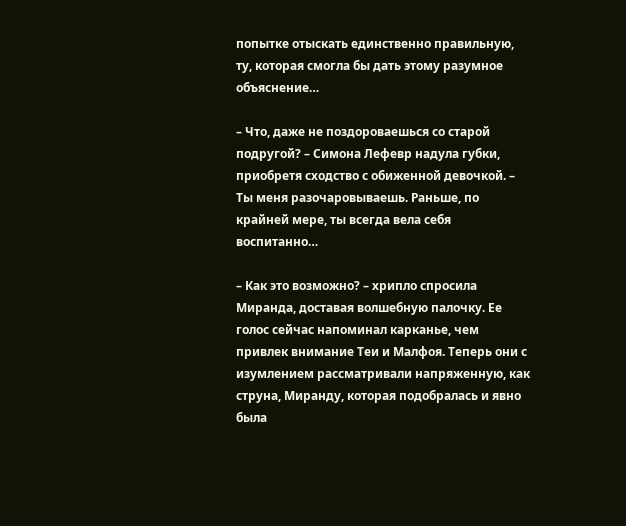попытке отыскать единственно правильную, ту, которая смогла бы дать этому разумное объяснение…

– Что, даже не поздороваешься со старой подругой? – Симона Лефевр надула губки, приобретя сходство с обиженной девочкой. – Ты меня разочаровываешь. Раньше, по крайней мере, ты всегда вела себя воспитанно…

– Как это возможно? – хрипло спросила Миранда, доставая волшебную палочку. Ее голос сейчас напоминал карканье, чем привлек внимание Теи и Малфоя. Теперь они с изумлением рассматривали напряженную, как струна, Миранду, которая подобралась и явно была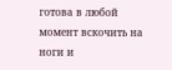готова в любой момент вскочить на ноги и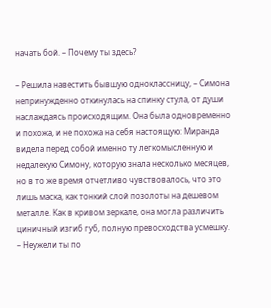начать бой. – Почему ты здесь?

– Решила навестить бывшую одноклассницу, – Симона непринужденно откинулась на спинку стула, от души наслаждаясь происходящим. Она была одновременно и похожа, и не похожа на себя настоящую: Миранда видела перед собой именно ту легкомысленную и недалекую Симону, которую знала несколько месяцев, но в то же время отчетливо чувствовалось, что это лишь маска, как тонкий слой позолоты на дешевом металле. Как в кривом зеркале, она могла различить циничный изгиб губ, полную превосходства усмешку. – Неужели ты по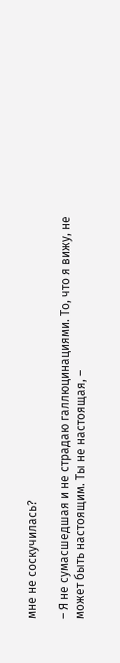мне не соскучилась?

– Я не сумасшедшая и не страдаю галлюцинациями. То, что я вижу, не может быть настоящим. Ты не настоящая, –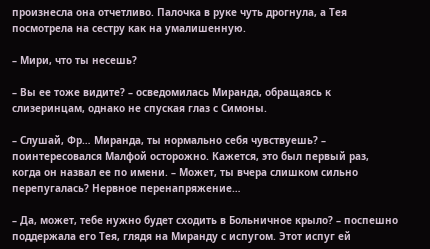произнесла она отчетливо. Палочка в руке чуть дрогнула, а Тея посмотрела на сестру как на умалишенную.

– Мири, что ты несешь?

– Вы ее тоже видите? – осведомилась Миранда, обращаясь к слизеринцам, однако не спуская глаз с Симоны.

– Слушай, Фр… Миранда, ты нормально себя чувствуешь? – поинтересовался Малфой осторожно. Кажется, это был первый раз, когда он назвал ее по имени. – Может, ты вчера слишком сильно перепугалась? Нервное перенапряжение…

– Да, может, тебе нужно будет сходить в Больничное крыло? – поспешно поддержала его Тея, глядя на Миранду с испугом. Этот испуг ей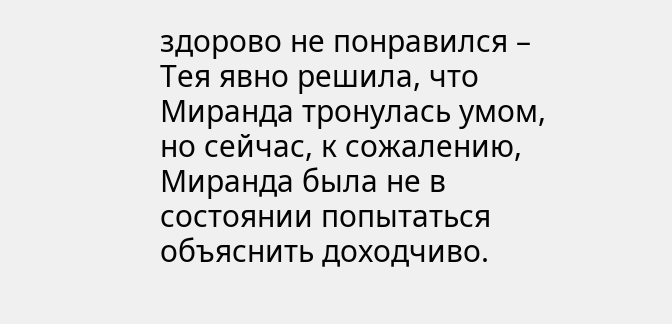здорово не понравился – Тея явно решила, что Миранда тронулась умом, но сейчас, к сожалению, Миранда была не в состоянии попытаться объяснить доходчиво.